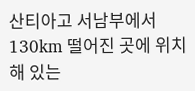산티아고 서남부에서 130km 떨어진 곳에 위치해 있는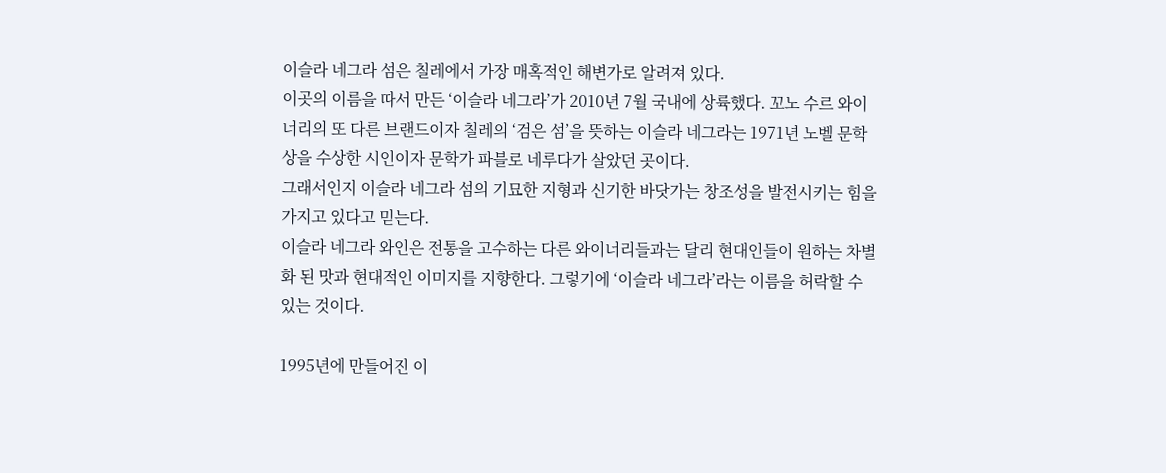이슬라 네그라 섬은 칠레에서 가장 매혹적인 해변가로 알려져 있다.
이곳의 이름을 따서 만든 ‘이슬라 네그라’가 2010년 7월 국내에 상륙했다. 꼬노 수르 와이너리의 또 다른 브랜드이자 칠레의 ‘검은 섬’을 뜻하는 이슬라 네그라는 1971년 노벨 문학상을 수상한 시인이자 문학가 파블로 네루다가 살았던 곳이다.
그래서인지 이슬라 네그라 섬의 기묘한 지형과 신기한 바닷가는 창조성을 발전시키는 힘을 가지고 있다고 믿는다.
이슬라 네그라 와인은 전통을 고수하는 다른 와이너리들과는 달리 현대인들이 원하는 차별화 된 맛과 현대적인 이미지를 지향한다. 그렇기에 ‘이슬라 네그라’라는 이름을 허락할 수 있는 것이다.

1995년에 만들어진 이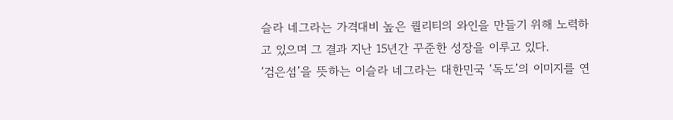슬라 네그라는 가격대비 높은 퀄리티의 와인을 만들기 위해 노력하고 있으며 그 결과 지난 15년간 꾸준한 성장을 이루고 있다.
‘검은섬’을 뜻하는 이슬라 네그라는 대한민국 ‘독도’의 이미지를 연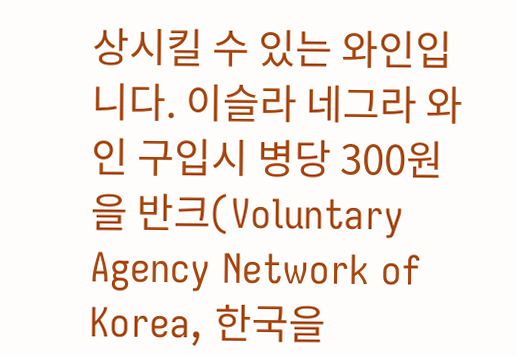상시킬 수 있는 와인입니다. 이슬라 네그라 와인 구입시 병당 300원을 반크(Voluntary Agency Network of Korea, 한국을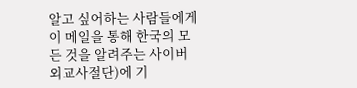알고 싶어하는 사람들에게 이 메일을 통해 한국의 모든 것을 알려주는 사이버외교사절단)에 기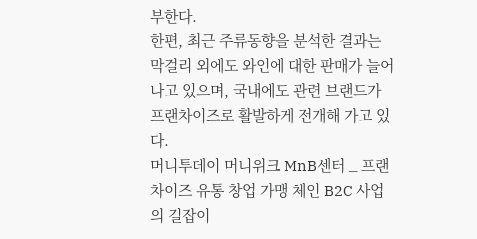부한다.
한편, 최근 주류동향을 분석한 결과는 막걸리 외에도 와인에 대한 판매가 늘어나고 있으며, 국내에도 관련 브랜드가 프랜차이즈로 활발하게 전개해 가고 있다.
머니투데이 머니위크 MnB센터 _ 프랜차이즈 유통 창업 가맹 체인 B2C 사업의 길잡이